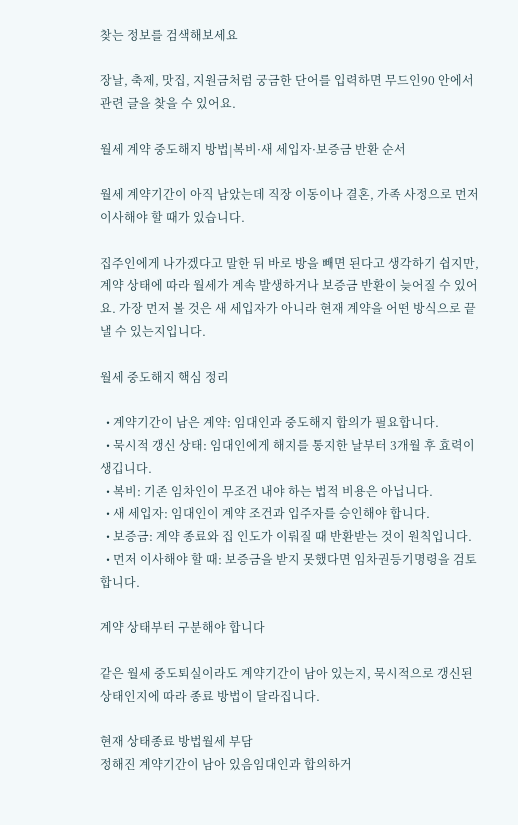찾는 정보를 검색해보세요

장날, 축제, 맛집, 지원금처럼 궁금한 단어를 입력하면 무드인90 안에서 관련 글을 찾을 수 있어요.

월세 계약 중도해지 방법|복비·새 세입자·보증금 반환 순서

월세 계약기간이 아직 남았는데 직장 이동이나 결혼, 가족 사정으로 먼저 이사해야 할 때가 있습니다.

집주인에게 나가겠다고 말한 뒤 바로 방을 빼면 된다고 생각하기 쉽지만, 계약 상태에 따라 월세가 계속 발생하거나 보증금 반환이 늦어질 수 있어요. 가장 먼저 볼 것은 새 세입자가 아니라 현재 계약을 어떤 방식으로 끝낼 수 있는지입니다.

월세 중도해지 핵심 정리

  • 계약기간이 남은 계약: 임대인과 중도해지 합의가 필요합니다.
  • 묵시적 갱신 상태: 임대인에게 해지를 통지한 날부터 3개월 후 효력이 생깁니다.
  • 복비: 기존 임차인이 무조건 내야 하는 법적 비용은 아닙니다.
  • 새 세입자: 임대인이 계약 조건과 입주자를 승인해야 합니다.
  • 보증금: 계약 종료와 집 인도가 이뤄질 때 반환받는 것이 원칙입니다.
  • 먼저 이사해야 할 때: 보증금을 받지 못했다면 임차권등기명령을 검토합니다.

계약 상태부터 구분해야 합니다

같은 월세 중도퇴실이라도 계약기간이 남아 있는지, 묵시적으로 갱신된 상태인지에 따라 종료 방법이 달라집니다.

현재 상태종료 방법월세 부담
정해진 계약기간이 남아 있음임대인과 합의하거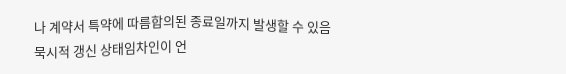나 계약서 특약에 따름합의된 종료일까지 발생할 수 있음
묵시적 갱신 상태임차인이 언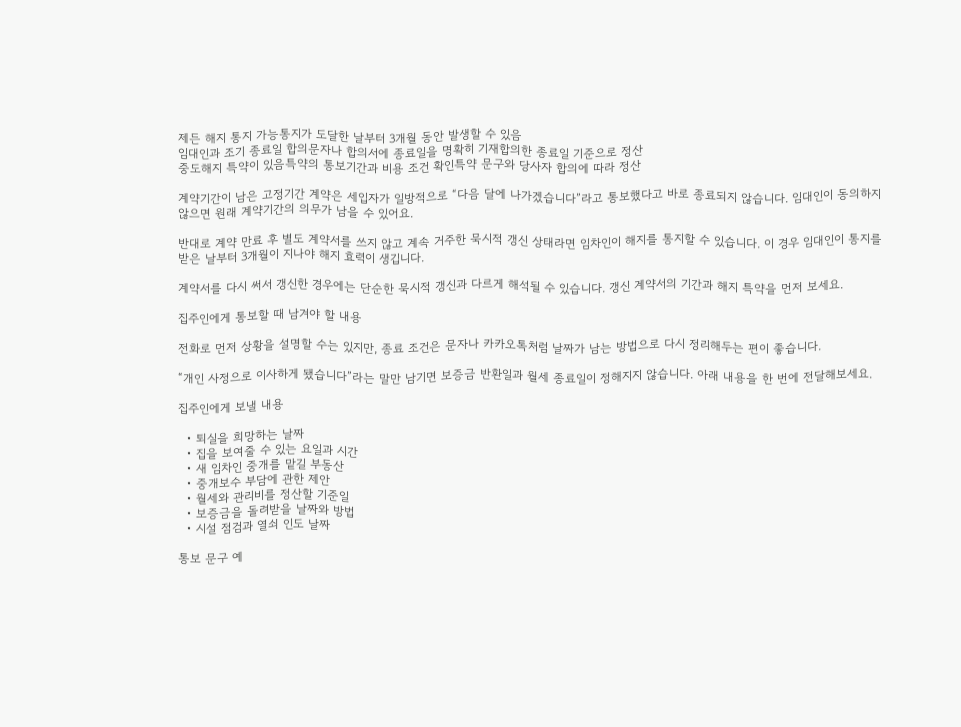제든 해지 통지 가능통지가 도달한 날부터 3개월 동안 발생할 수 있음
임대인과 조기 종료일 합의문자나 합의서에 종료일을 명확히 기재합의한 종료일 기준으로 정산
중도해지 특약이 있음특약의 통보기간과 비용 조건 확인특약 문구와 당사자 합의에 따라 정산

계약기간이 남은 고정기간 계약은 세입자가 일방적으로 “다음 달에 나가겠습니다”라고 통보했다고 바로 종료되지 않습니다. 임대인이 동의하지 않으면 원래 계약기간의 의무가 남을 수 있어요.

반대로 계약 만료 후 별도 계약서를 쓰지 않고 계속 거주한 묵시적 갱신 상태라면 임차인이 해지를 통지할 수 있습니다. 이 경우 임대인이 통지를 받은 날부터 3개월이 지나야 해지 효력이 생깁니다.

계약서를 다시 써서 갱신한 경우에는 단순한 묵시적 갱신과 다르게 해석될 수 있습니다. 갱신 계약서의 기간과 해지 특약을 먼저 보세요.

집주인에게 통보할 때 남겨야 할 내용

전화로 먼저 상황을 설명할 수는 있지만, 종료 조건은 문자나 카카오톡처럼 날짜가 남는 방법으로 다시 정리해두는 편이 좋습니다.

“개인 사정으로 이사하게 됐습니다”라는 말만 남기면 보증금 반환일과 월세 종료일이 정해지지 않습니다. 아래 내용을 한 번에 전달해보세요.

집주인에게 보낼 내용

  • 퇴실을 희망하는 날짜
  • 집을 보여줄 수 있는 요일과 시간
  • 새 임차인 중개를 맡길 부동산
  • 중개보수 부담에 관한 제안
  • 월세와 관리비를 정산할 기준일
  • 보증금을 돌려받을 날짜와 방법
  • 시설 점검과 열쇠 인도 날짜

통보 문구 예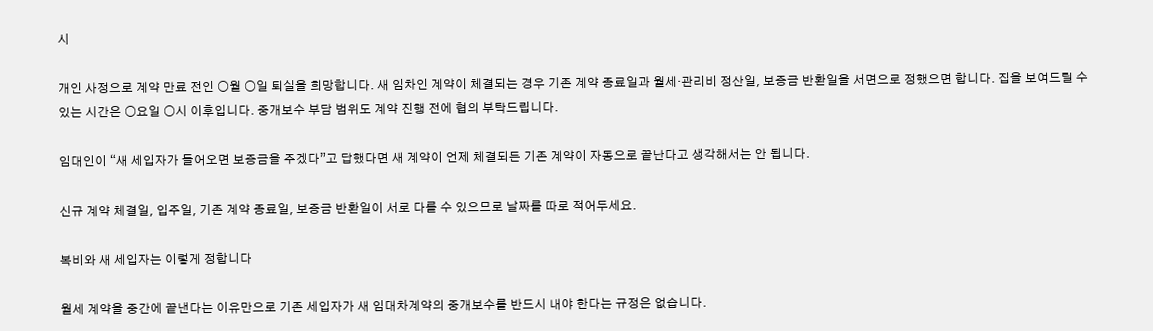시

개인 사정으로 계약 만료 전인 ○월 ○일 퇴실을 희망합니다. 새 임차인 계약이 체결되는 경우 기존 계약 종료일과 월세·관리비 정산일, 보증금 반환일을 서면으로 정했으면 합니다. 집을 보여드릴 수 있는 시간은 ○요일 ○시 이후입니다. 중개보수 부담 범위도 계약 진행 전에 협의 부탁드립니다.

임대인이 “새 세입자가 들어오면 보증금을 주겠다”고 답했다면 새 계약이 언제 체결되든 기존 계약이 자동으로 끝난다고 생각해서는 안 됩니다.

신규 계약 체결일, 입주일, 기존 계약 종료일, 보증금 반환일이 서로 다를 수 있으므로 날짜를 따로 적어두세요.

복비와 새 세입자는 이렇게 정합니다

월세 계약을 중간에 끝낸다는 이유만으로 기존 세입자가 새 임대차계약의 중개보수를 반드시 내야 한다는 규정은 없습니다.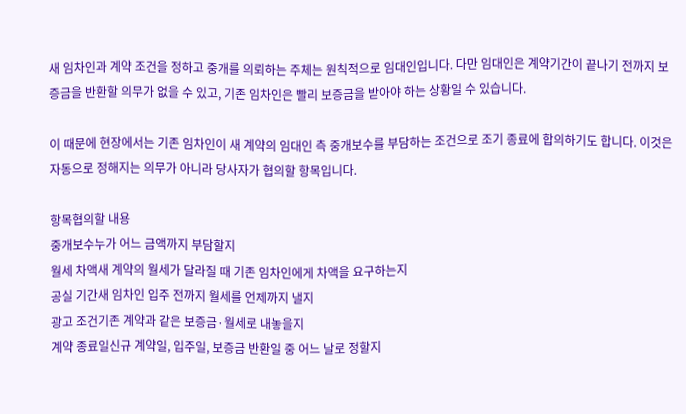새 임차인과 계약 조건을 정하고 중개를 의뢰하는 주체는 원칙적으로 임대인입니다. 다만 임대인은 계약기간이 끝나기 전까지 보증금을 반환할 의무가 없을 수 있고, 기존 임차인은 빨리 보증금을 받아야 하는 상황일 수 있습니다.

이 때문에 현장에서는 기존 임차인이 새 계약의 임대인 측 중개보수를 부담하는 조건으로 조기 종료에 합의하기도 합니다. 이것은 자동으로 정해지는 의무가 아니라 당사자가 협의할 항목입니다.

항목협의할 내용
중개보수누가 어느 금액까지 부담할지
월세 차액새 계약의 월세가 달라질 때 기존 임차인에게 차액을 요구하는지
공실 기간새 임차인 입주 전까지 월세를 언제까지 낼지
광고 조건기존 계약과 같은 보증금·월세로 내놓을지
계약 종료일신규 계약일, 입주일, 보증금 반환일 중 어느 날로 정할지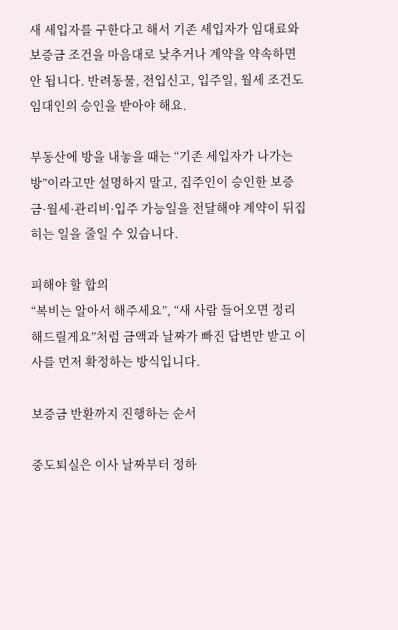새 세입자를 구한다고 해서 기존 세입자가 임대료와 보증금 조건을 마음대로 낮추거나 계약을 약속하면 안 됩니다. 반려동물, 전입신고, 입주일, 월세 조건도 임대인의 승인을 받아야 해요.

부동산에 방을 내놓을 때는 “기존 세입자가 나가는 방”이라고만 설명하지 말고, 집주인이 승인한 보증금·월세·관리비·입주 가능일을 전달해야 계약이 뒤집히는 일을 줄일 수 있습니다.

피해야 할 합의
“복비는 알아서 해주세요”, “새 사람 들어오면 정리해드릴게요”처럼 금액과 날짜가 빠진 답변만 받고 이사를 먼저 확정하는 방식입니다.

보증금 반환까지 진행하는 순서

중도퇴실은 이사 날짜부터 정하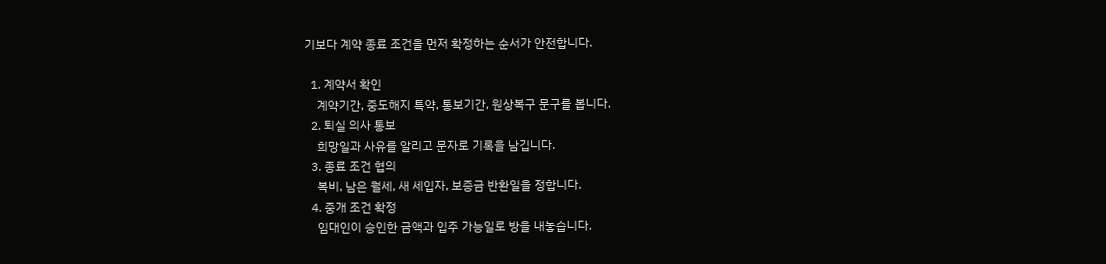기보다 계약 종료 조건을 먼저 확정하는 순서가 안전합니다.

  1. 계약서 확인
    계약기간, 중도해지 특약, 통보기간, 원상복구 문구를 봅니다.
  2. 퇴실 의사 통보
    희망일과 사유를 알리고 문자로 기록을 남깁니다.
  3. 종료 조건 협의
    복비, 남은 월세, 새 세입자, 보증금 반환일을 정합니다.
  4. 중개 조건 확정
    임대인이 승인한 금액과 입주 가능일로 방을 내놓습니다.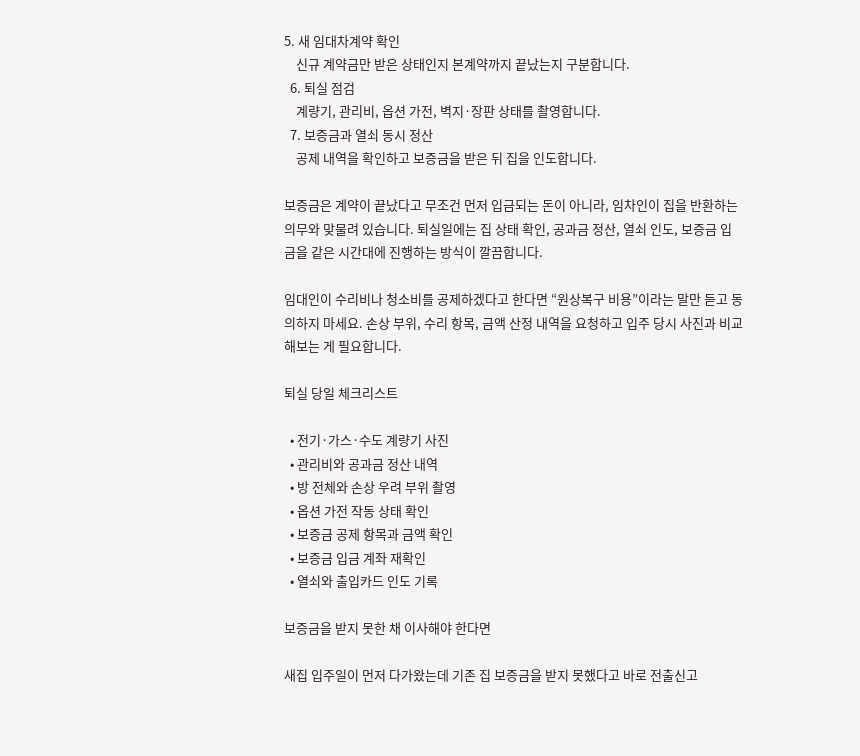5. 새 임대차계약 확인
    신규 계약금만 받은 상태인지 본계약까지 끝났는지 구분합니다.
  6. 퇴실 점검
    계량기, 관리비, 옵션 가전, 벽지·장판 상태를 촬영합니다.
  7. 보증금과 열쇠 동시 정산
    공제 내역을 확인하고 보증금을 받은 뒤 집을 인도합니다.

보증금은 계약이 끝났다고 무조건 먼저 입금되는 돈이 아니라, 임차인이 집을 반환하는 의무와 맞물려 있습니다. 퇴실일에는 집 상태 확인, 공과금 정산, 열쇠 인도, 보증금 입금을 같은 시간대에 진행하는 방식이 깔끔합니다.

임대인이 수리비나 청소비를 공제하겠다고 한다면 “원상복구 비용”이라는 말만 듣고 동의하지 마세요. 손상 부위, 수리 항목, 금액 산정 내역을 요청하고 입주 당시 사진과 비교해보는 게 필요합니다.

퇴실 당일 체크리스트

  • 전기·가스·수도 계량기 사진
  • 관리비와 공과금 정산 내역
  • 방 전체와 손상 우려 부위 촬영
  • 옵션 가전 작동 상태 확인
  • 보증금 공제 항목과 금액 확인
  • 보증금 입금 계좌 재확인
  • 열쇠와 출입카드 인도 기록

보증금을 받지 못한 채 이사해야 한다면

새집 입주일이 먼저 다가왔는데 기존 집 보증금을 받지 못했다고 바로 전출신고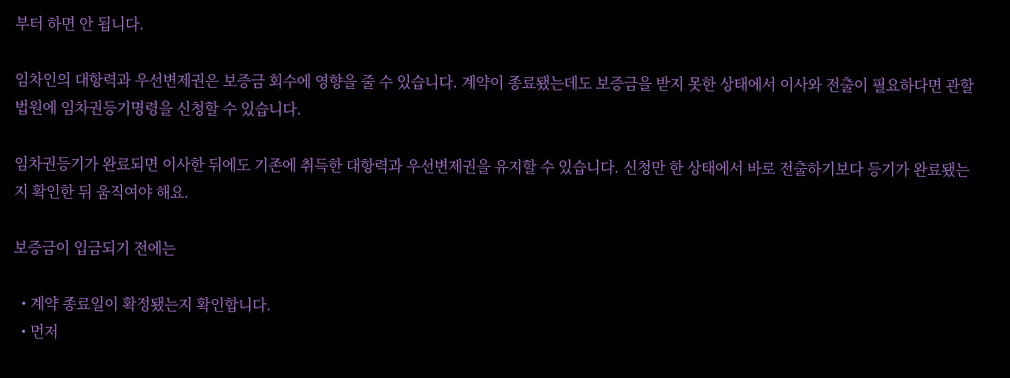부터 하면 안 됩니다.

임차인의 대항력과 우선변제권은 보증금 회수에 영향을 줄 수 있습니다. 계약이 종료됐는데도 보증금을 받지 못한 상태에서 이사와 전출이 필요하다면 관할 법원에 임차권등기명령을 신청할 수 있습니다.

임차권등기가 완료되면 이사한 뒤에도 기존에 취득한 대항력과 우선변제권을 유지할 수 있습니다. 신청만 한 상태에서 바로 전출하기보다 등기가 완료됐는지 확인한 뒤 움직여야 해요.

보증금이 입금되기 전에는

  • 계약 종료일이 확정됐는지 확인합니다.
  • 먼저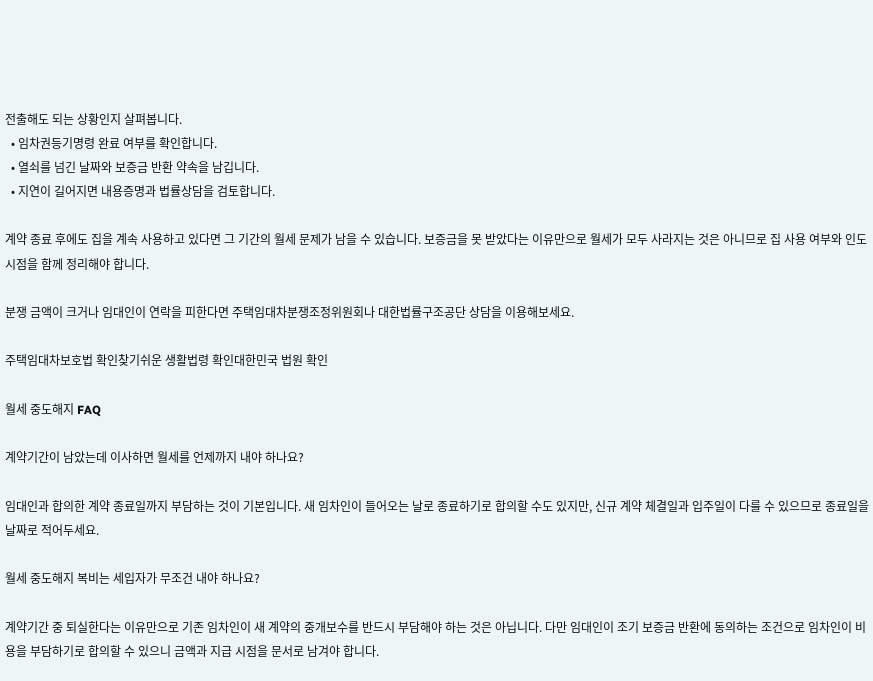전출해도 되는 상황인지 살펴봅니다.
  • 임차권등기명령 완료 여부를 확인합니다.
  • 열쇠를 넘긴 날짜와 보증금 반환 약속을 남깁니다.
  • 지연이 길어지면 내용증명과 법률상담을 검토합니다.

계약 종료 후에도 집을 계속 사용하고 있다면 그 기간의 월세 문제가 남을 수 있습니다. 보증금을 못 받았다는 이유만으로 월세가 모두 사라지는 것은 아니므로 집 사용 여부와 인도 시점을 함께 정리해야 합니다.

분쟁 금액이 크거나 임대인이 연락을 피한다면 주택임대차분쟁조정위원회나 대한법률구조공단 상담을 이용해보세요.

주택임대차보호법 확인찾기쉬운 생활법령 확인대한민국 법원 확인

월세 중도해지 FAQ

계약기간이 남았는데 이사하면 월세를 언제까지 내야 하나요?

임대인과 합의한 계약 종료일까지 부담하는 것이 기본입니다. 새 임차인이 들어오는 날로 종료하기로 합의할 수도 있지만, 신규 계약 체결일과 입주일이 다를 수 있으므로 종료일을 날짜로 적어두세요.

월세 중도해지 복비는 세입자가 무조건 내야 하나요?

계약기간 중 퇴실한다는 이유만으로 기존 임차인이 새 계약의 중개보수를 반드시 부담해야 하는 것은 아닙니다. 다만 임대인이 조기 보증금 반환에 동의하는 조건으로 임차인이 비용을 부담하기로 합의할 수 있으니 금액과 지급 시점을 문서로 남겨야 합니다.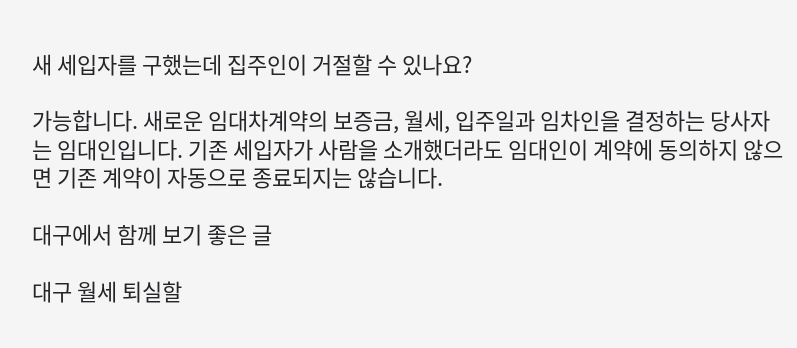새 세입자를 구했는데 집주인이 거절할 수 있나요?

가능합니다. 새로운 임대차계약의 보증금, 월세, 입주일과 임차인을 결정하는 당사자는 임대인입니다. 기존 세입자가 사람을 소개했더라도 임대인이 계약에 동의하지 않으면 기존 계약이 자동으로 종료되지는 않습니다.

대구에서 함께 보기 좋은 글

대구 월세 퇴실할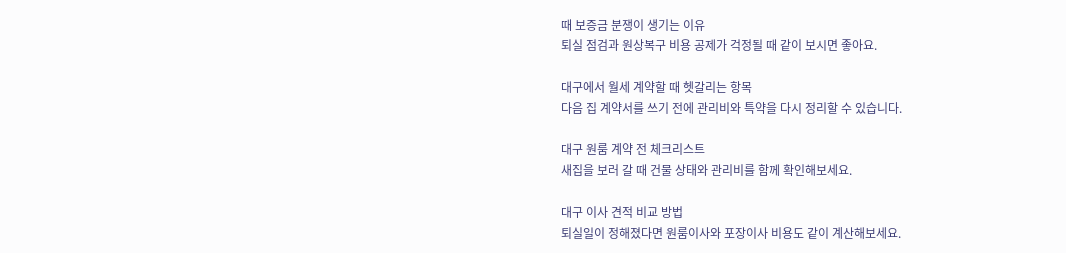때 보증금 분쟁이 생기는 이유
퇴실 점검과 원상복구 비용 공제가 걱정될 때 같이 보시면 좋아요.

대구에서 월세 계약할 때 헷갈리는 항목
다음 집 계약서를 쓰기 전에 관리비와 특약을 다시 정리할 수 있습니다.

대구 원룸 계약 전 체크리스트
새집을 보러 갈 때 건물 상태와 관리비를 함께 확인해보세요.

대구 이사 견적 비교 방법
퇴실일이 정해졌다면 원룸이사와 포장이사 비용도 같이 계산해보세요.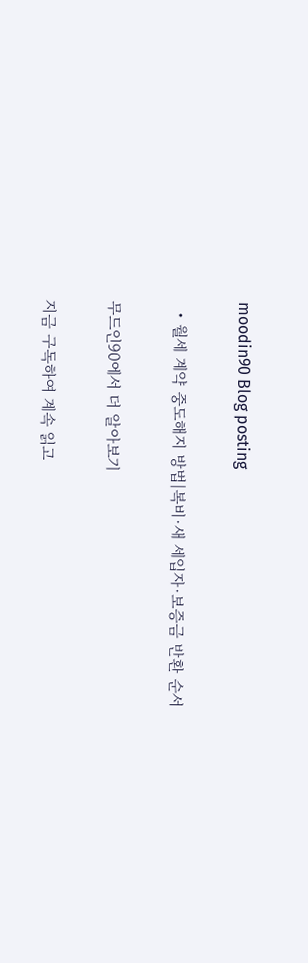moodin90 Blog posting

  • 월세 계약 중도해지 방법|복비·새 세입자·보증금 반환 순서

무드인90에서 더 알아보기

지금 구독하여 계속 읽고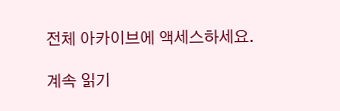전체 아카이브에 액세스하세요.

계속 읽기